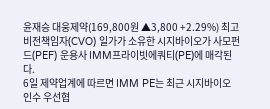윤재승 대웅제약(169,800원 ▲3,800 +2.29%) 최고비전책임자(CVO) 일가가 소유한 시지바이오가 사모펀드(PEF) 운용사 IMM프라이빗에쿼티(PE)에 매각된다.
6일 제약업계에 따르면 IMM PE는 최근 시지바이오 인수 우선협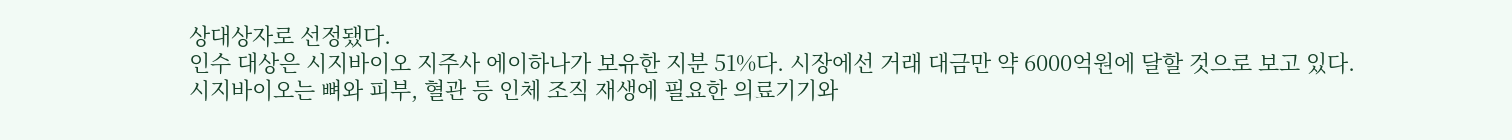상대상자로 선정됐다.
인수 대상은 시지바이오 지주사 에이하나가 보유한 지분 51%다. 시장에선 거래 대금만 약 6000억원에 달할 것으로 보고 있다.
시지바이오는 뼈와 피부, 혈관 등 인체 조직 재생에 필요한 의료기기와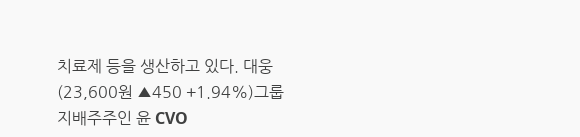치료제 등을 생산하고 있다. 대웅(23,600원 ▲450 +1.94%)그룹 지배주주인 윤 CVO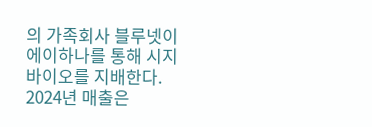의 가족회사 블루넷이 에이하나를 통해 시지바이오를 지배한다. 2024년 매출은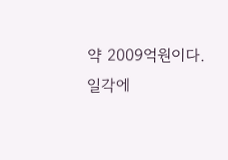약 2009억원이다.
일각에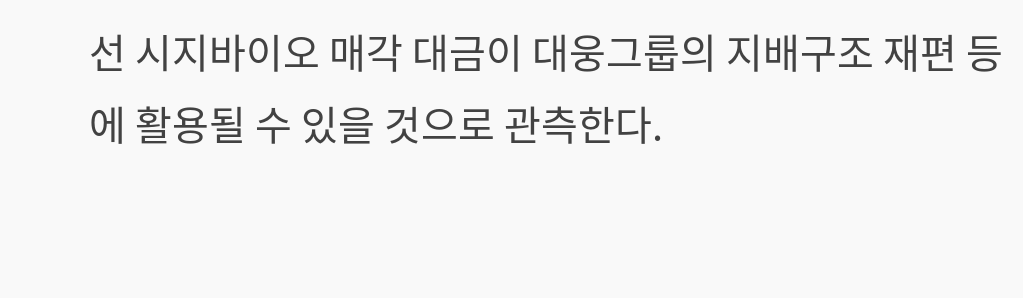선 시지바이오 매각 대금이 대웅그룹의 지배구조 재편 등에 활용될 수 있을 것으로 관측한다.